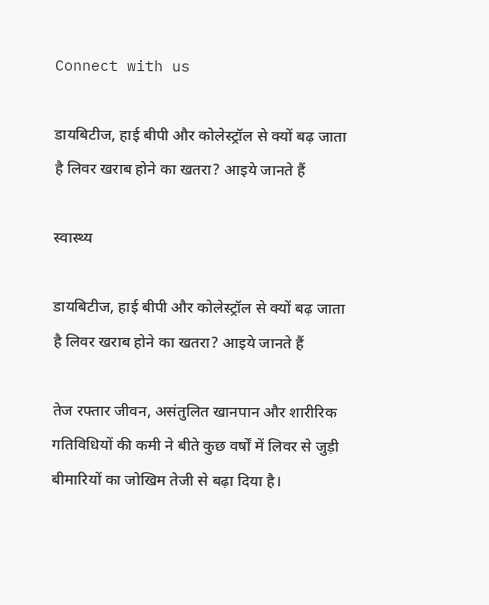Connect with us

डायबिटीज, हाई बीपी और कोलेस्ट्रॉल से क्यों बढ़ जाता है लिवर खराब होने का खतरा? आइये जानते हैं

स्वास्थ्य

डायबिटीज, हाई बीपी और कोलेस्ट्रॉल से क्यों बढ़ जाता है लिवर खराब होने का खतरा? आइये जानते हैं

तेज रफ्तार जीवन, असंतुलित खानपान और शारीरिक गतिविधियों की कमी ने बीते कुछ वर्षों में लिवर से जुड़ी बीमारियों का जोखिम तेजी से बढ़ा दिया है।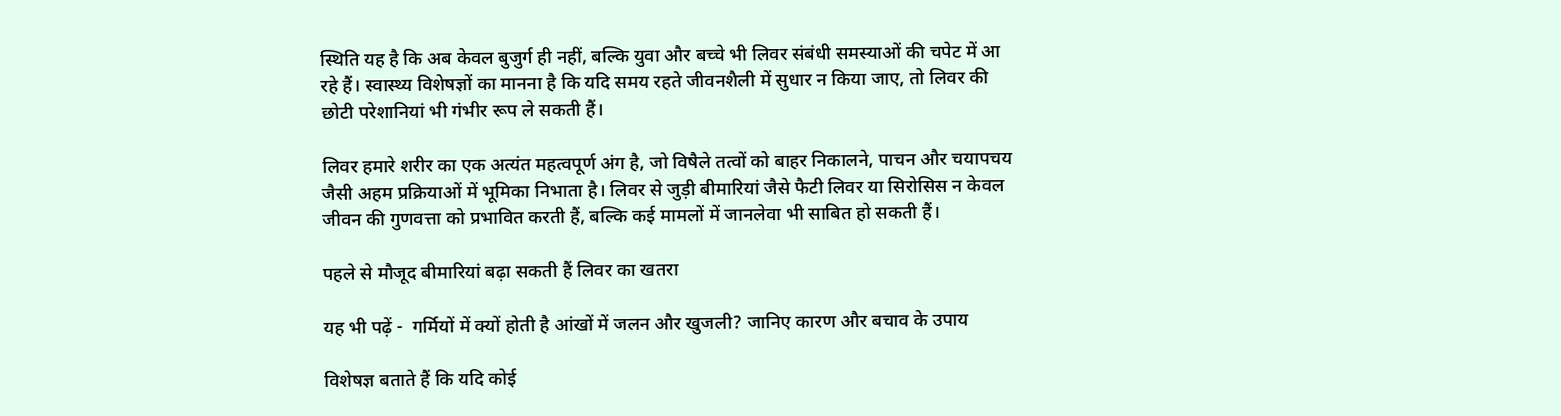स्थिति यह है कि अब केवल बुजुर्ग ही नहीं, बल्कि युवा और बच्चे भी लिवर संबंधी समस्याओं की चपेट में आ रहे हैं। स्वास्थ्य विशेषज्ञों का मानना है कि यदि समय रहते जीवनशैली में सुधार न किया जाए, तो लिवर की छोटी परेशानियां भी गंभीर रूप ले सकती हैं।

लिवर हमारे शरीर का एक अत्यंत महत्वपूर्ण अंग है, जो विषैले तत्वों को बाहर निकालने, पाचन और चयापचय जैसी अहम प्रक्रियाओं में भूमिका निभाता है। लिवर से जुड़ी बीमारियां जैसे फैटी लिवर या सिरोसिस न केवल जीवन की गुणवत्ता को प्रभावित करती हैं, बल्कि कई मामलों में जानलेवा भी साबित हो सकती हैं।

पहले से मौजूद बीमारियां बढ़ा सकती हैं लिवर का खतरा

यह भी पढ़ें -  गर्मियों में क्यों होती है आंखों में जलन और खुजली? जानिए कारण और बचाव के उपाय

विशेषज्ञ बताते हैं कि यदि कोई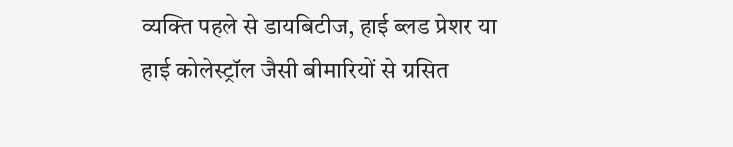व्यक्ति पहले से डायबिटीज, हाई ब्लड प्रेशर या हाई कोलेस्ट्रॉल जैसी बीमारियों से ग्रसित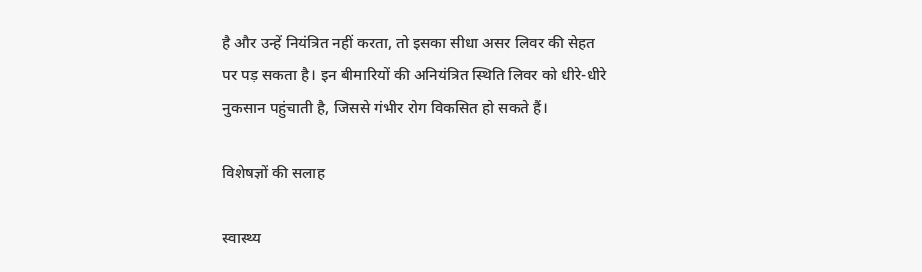है और उन्हें नियंत्रित नहीं करता, तो इसका सीधा असर लिवर की सेहत पर पड़ सकता है। इन बीमारियों की अनियंत्रित स्थिति लिवर को धीरे-धीरे नुकसान पहुंचाती है, जिससे गंभीर रोग विकसित हो सकते हैं।

विशेषज्ञों की सलाह

स्वास्थ्य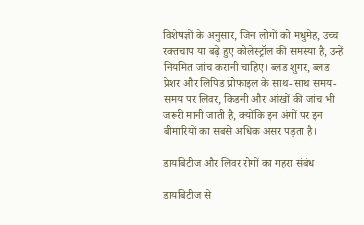विशेषज्ञों के अनुसार, जिन लोगों को मधुमेह, उच्च रक्तचाप या बढ़े हुए कोलेस्ट्रॉल की समस्या है, उन्हें नियमित जांच करानी चाहिए। ब्लड शुगर, ब्लड प्रेशर और लिपिड प्रोफाइल के साथ-साथ समय-समय पर लिवर, किडनी और आंखों की जांच भी जरूरी मानी जाती है, क्योंकि इन अंगों पर इन बीमारियों का सबसे अधिक असर पड़ता है।

डायबिटीज और लिवर रोगों का गहरा संबंध

डायबिटीज से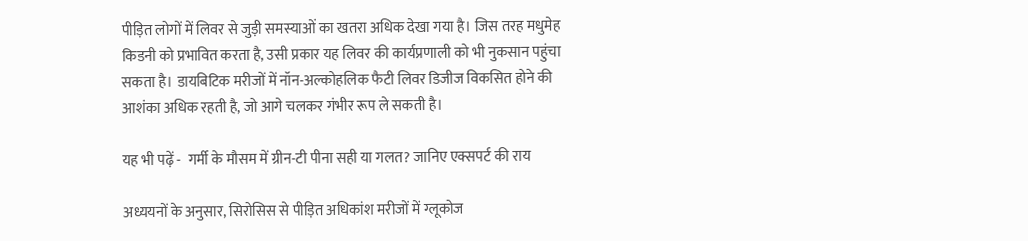पीड़ित लोगों में लिवर से जुड़ी समस्याओं का खतरा अधिक देखा गया है। जिस तरह मधुमेह किडनी को प्रभावित करता है, उसी प्रकार यह लिवर की कार्यप्रणाली को भी नुकसान पहुंचा सकता है। डायबिटिक मरीजों में नॉन-अल्कोहलिक फैटी लिवर डिजीज विकसित होने की आशंका अधिक रहती है, जो आगे चलकर गंभीर रूप ले सकती है।

यह भी पढ़ें -  गर्मी के मौसम में ग्रीन-टी पीना सही या गलत? जानिए एक्सपर्ट की राय

अध्ययनों के अनुसार, सिरोसिस से पीड़ित अधिकांश मरीजों में ग्लूकोज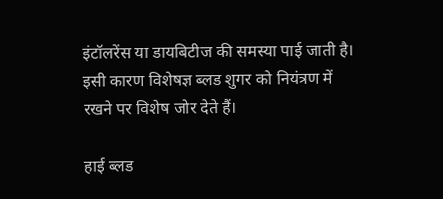इंटॉलरेंस या डायबिटीज की समस्या पाई जाती है। इसी कारण विशेषज्ञ ब्लड शुगर को नियंत्रण में रखने पर विशेष जोर देते हैं।

हाई ब्लड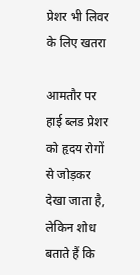प्रेशर भी लिवर के लिए खतरा

आमतौर पर हाई ब्लड प्रेशर को हृदय रोगों से जोड़कर देखा जाता है, लेकिन शोध बताते हैं कि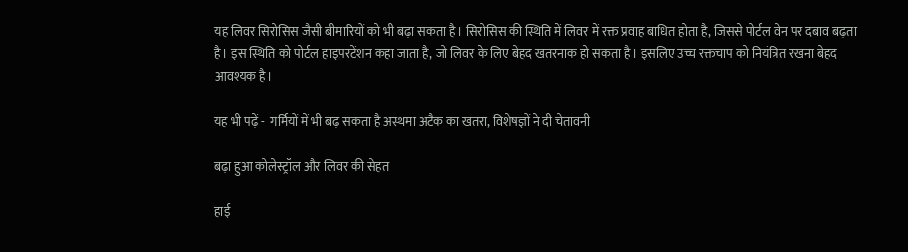यह लिवर सिरोसिस जैसी बीमारियों को भी बढ़ा सकता है। सिरोसिस की स्थिति में लिवर में रक्त प्रवाह बाधित होता है, जिससे पोर्टल वेन पर दबाव बढ़ता है। इस स्थिति को पोर्टल हाइपरटेंशन कहा जाता है, जो लिवर के लिए बेहद खतरनाक हो सकता है। इसलिए उच्च रक्तचाप को नियंत्रित रखना बेहद आवश्यक है।

यह भी पढ़ें -  गर्मियों में भी बढ़ सकता है अस्थमा अटैक का खतरा, विशेषज्ञों ने दी चेतावनी

बढ़ा हुआ कोलेस्ट्रॉल और लिवर की सेहत

हाई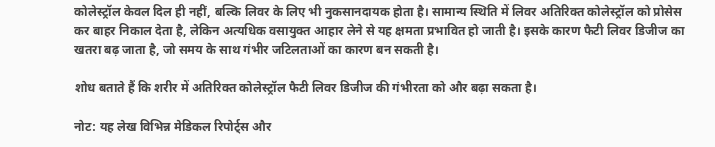कोलेस्ट्रॉल केवल दिल ही नहीं, बल्कि लिवर के लिए भी नुकसानदायक होता है। सामान्य स्थिति में लिवर अतिरिक्त कोलेस्ट्रॉल को प्रोसेस कर बाहर निकाल देता है, लेकिन अत्यधिक वसायुक्त आहार लेने से यह क्षमता प्रभावित हो जाती है। इसके कारण फैटी लिवर डिजीज का खतरा बढ़ जाता है, जो समय के साथ गंभीर जटिलताओं का कारण बन सकती है।

शोध बताते हैं कि शरीर में अतिरिक्त कोलेस्ट्रॉल फैटी लिवर डिजीज की गंभीरता को और बढ़ा सकता है।

नोट: यह लेख विभिन्न मेडिकल रिपोर्ट्स और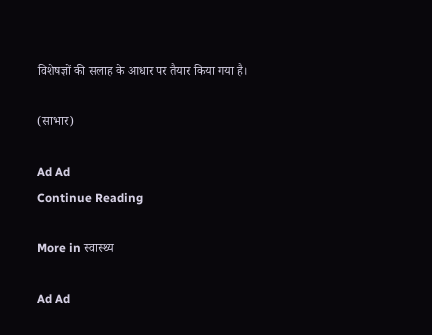विशेषज्ञों की सलाह के आधार पर तैयार किया गया है।

(साभार)

Ad Ad
Continue Reading

More in स्वास्थ्य

Ad Ad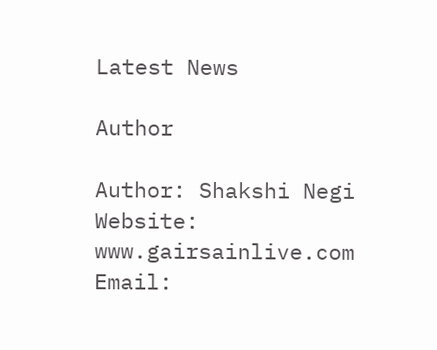Latest News

Author

Author: Shakshi Negi
Website: www.gairsainlive.com
Email: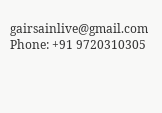gairsainlive@gmail.com
Phone: +91 9720310305